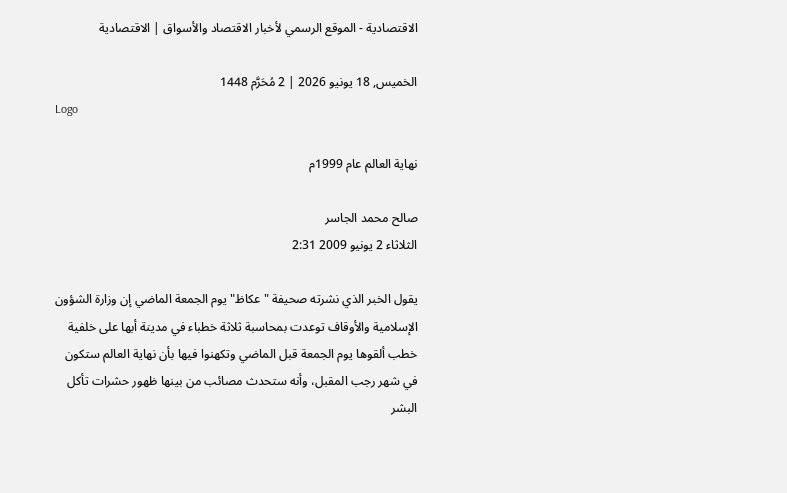الاقتصادية - الموقع الرسمي لأخبار الاقتصاد والأسواق | الاقتصادية

الخميس, 18 يونيو 2026 | 2 مُحَرَّم 1448
Logo

نهاية العالم عام 1999م

صالح محمد الجاسر
الثلاثاء 2 يونيو 2009 2:31

يقول الخبر الذي نشرته صحيفة "عكاظ" يوم الجمعة الماضي إن وزارة الشؤون الإسلامية والأوقاف توعدت بمحاسبة ثلاثة خطباء في مدينة أبها على خلفية خطب ألقوها يوم الجمعة قبل الماضي وتكهنوا فيها بأن نهاية العالم ستكون في شهر رجب المقبل، وأنه ستحدث مصائب من بينها ظهور حشرات تأكل البشر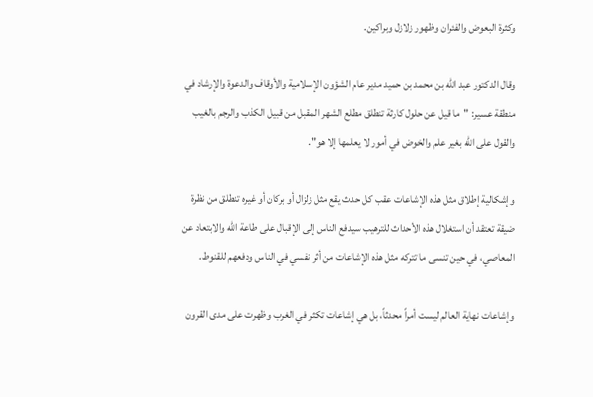وكثرة البعوض والفئران وظهور زلازل وبراكين.

وقال الدكتور عبد الله بن محمد بن حميد مدير عام الشؤون الإسلامية والأوقاف والدعوة والإرشاد في منطقة عسير: "ما قيل عن حلول كارثة تنطلق مطلع الشهر المقبل من قبيل الكذب والرجم بالغيب والقول على الله بغير علم والخوض في أمور لا يعلمها إلا هو".

وإشكالية إطلاق مثل هذه الإشاعات عقب كل حدث يقع مثل زلزال أو بركان أو غيره تنطلق من نظرة ضيقة تعتقد أن استغلال هذه الأحداث للترهيب سيدفع الناس إلى الإقبال على طاعة الله والابتعاد عن المعاصي، في حين تنسى ما تتركه مثل هذه الإشاعات من أثر نفسي في الناس ودفعهم للقنوط.

وإشاعات نهاية العالم ليست أمراً محدثاً، بل هي إشاعات تكثر في الغرب وظهرت على مدى القرون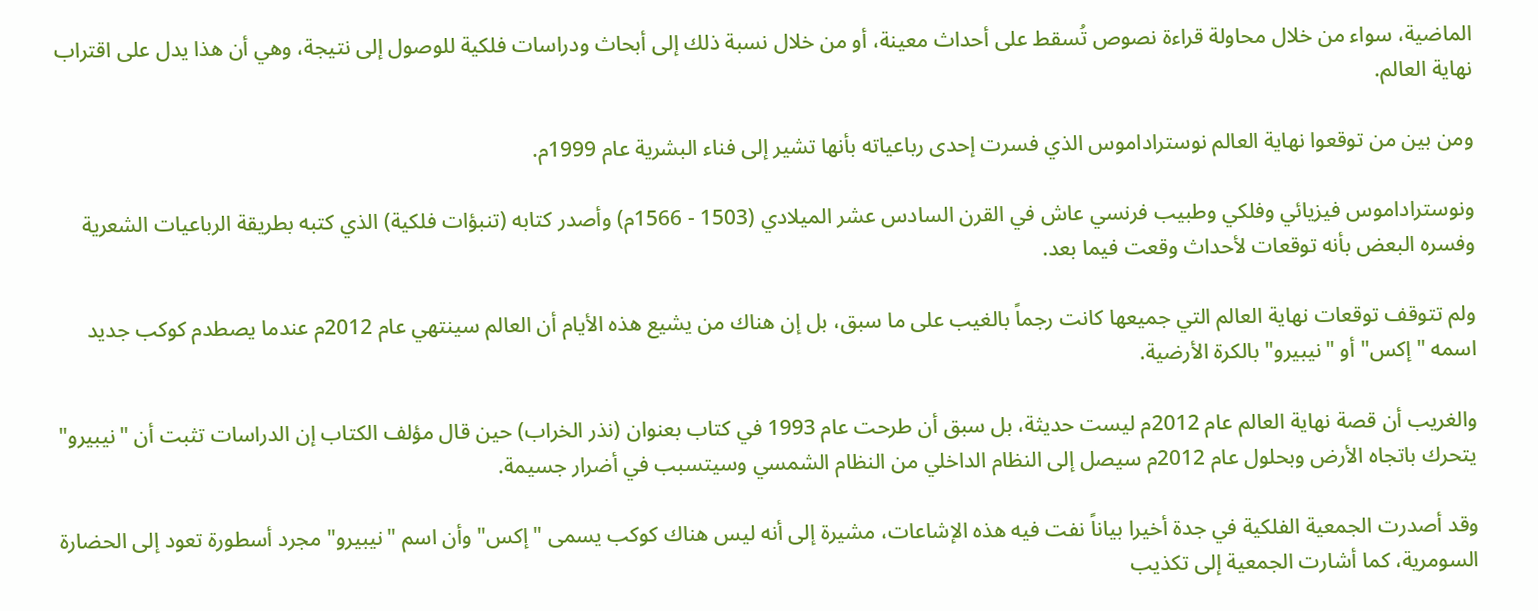الماضية، سواء من خلال محاولة قراءة نصوص تُسقط على أحداث معينة، أو من خلال نسبة ذلك إلى أبحاث ودراسات فلكية للوصول إلى نتيجة، وهي أن هذا يدل على اقتراب نهاية العالم.

ومن بين من توقعوا نهاية العالم نوستراداموس الذي فسرت إحدى رباعياته بأنها تشير إلى فناء البشرية عام 1999م.

ونوستراداموس فيزيائي وفلكي وطبيب فرنسي عاش في القرن السادس عشر الميلادي (1503 - 1566م) وأصدر كتابه (تنبؤات فلكية) الذي كتبه بطريقة الرباعيات الشعرية وفسره البعض بأنه توقعات لأحداث وقعت فيما بعد.

ولم تتوقف توقعات نهاية العالم التي جميعها كانت رجماً بالغيب على ما سبق، بل إن هناك من يشيع هذه الأيام أن العالم سينتهي عام 2012م عندما يصطدم كوكب جديد اسمه "إكس" أو "نيبيرو" بالكرة الأرضية.

والغريب أن قصة نهاية العالم عام 2012م ليست حديثة، بل سبق أن طرحت عام 1993 في كتاب بعنوان (نذر الخراب) حين قال مؤلف الكتاب إن الدراسات تثبت أن "نيبيرو" يتحرك باتجاه الأرض وبحلول عام 2012م سيصل إلى النظام الداخلي من النظام الشمسي وسيتسبب في أضرار جسيمة.

وقد أصدرت الجمعية الفلكية في جدة أخيرا بياناً نفت فيه هذه الإشاعات، مشيرة إلى أنه ليس هناك كوكب يسمى "إكس" وأن اسم "نيبيرو" مجرد أسطورة تعود إلى الحضارة السومرية، كما أشارت الجمعية إلى تكذيب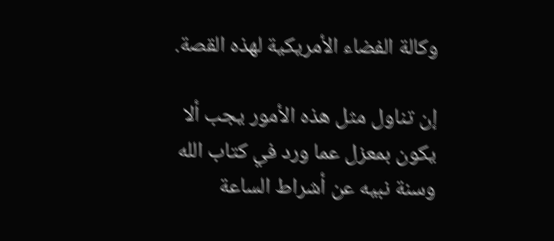وكالة الفضاء الأمريكية لهذه القصة.

إن تناول مثل هذه الأمور يجب ألا يكون بمعزل عما ورد في كتاب الله وسنة نبيه عن أشراط الساعة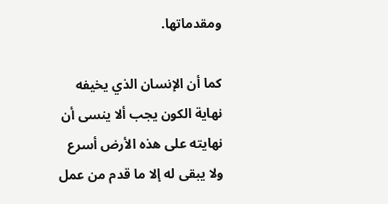ومقدماتها.

كما أن الإنسان الذي يخيفه نهاية الكون يجب ألا ينسى أن نهايته على هذه الأرض أسرع ولا يبقى له إلا ما قدم من عمل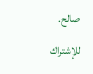صالح.

للإشتراك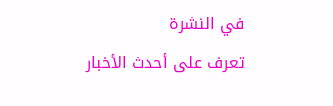في النشرة
تعرف على أحدث الأخبار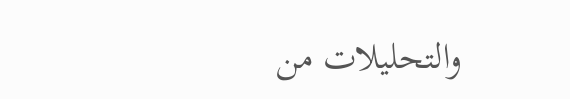والتحليلات من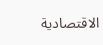الاقتصادية